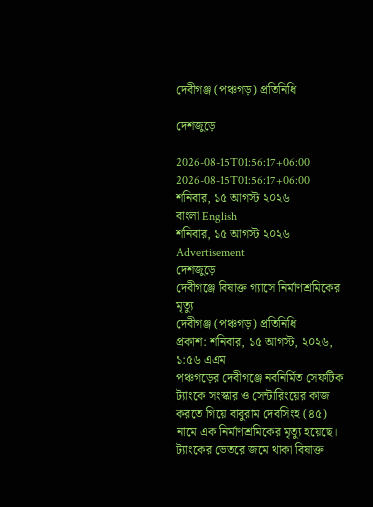দেবীগঞ্জ (পঞ্চগড়) প্রতিনিধি

দেশজুড়ে

2026-08-15T01:56:17+06:00
2026-08-15T01:56:17+06:00
শনিবার, ১৫ আগস্ট ২০২৬
বাংলা English
শনিবার, ১৫ আগস্ট ২০২৬
Advertisement
দেশজুড়ে
দেবীগঞ্জে বিষাক্ত গ্যাসে নির্মাণশ্রমিকের মৃত্যু
দেবীগঞ্জ (পঞ্চগড়) প্রতিনিধি
প্রকাশ: শনিবার, ১৫ আগস্ট, ২০২৬, ১:৫৬ এএম
পঞ্চগড়ের দেবীগঞ্জে নবনির্মিত সেফটিক ট্যাংকে সংস্কার ও সেন্টারিংয়ের কাজ করতে গিয়ে বাবুরাম দেবসিংহ (৪৫) নামে এক নির্মাণশ্রমিকের মৃত্যু হয়েছে। ট্যাংকের ভেতরে জমে থাকা বিষাক্ত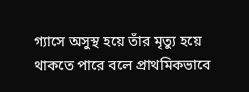গ্যাসে অসুস্থ হয়ে তাঁর মৃত্যু হয়ে থাকতে পারে বলে প্রাথমিকভাবে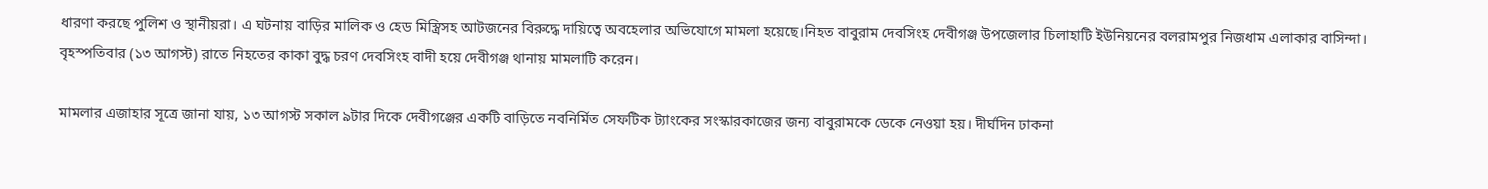ধারণা করছে পুলিশ ও স্থানীয়রা। এ ঘটনায় বাড়ির মালিক ও হেড মিস্ত্রিসহ আটজনের বিরুদ্ধে দায়িত্বে অবহেলার অভিযোগে মামলা হয়েছে।নিহত বাবুরাম দেবসিংহ দেবীগঞ্জ উপজেলার চিলাহাটি ইউনিয়নের বলরামপুর নিজধাম এলাকার বাসিন্দা।
বৃহস্পতিবার (১৩ আগস্ট) রাতে নিহতের কাকা বুদ্ধ চরণ দেবসিংহ বাদী হয়ে দেবীগঞ্জ থানায় মামলাটি করেন।

মামলার এজাহার সূত্রে জানা যায়, ১৩ আগস্ট সকাল ৯টার দিকে দেবীগঞ্জের একটি বাড়িতে নবনির্মিত সেফটিক ট্যাংকের সংস্কারকাজের জন্য বাবুরামকে ডেকে নেওয়া হয়। দীর্ঘদিন ঢাকনা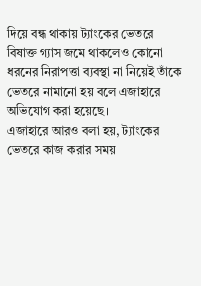দিয়ে বন্ধ থাকায় ট্যাংকের ভেতরে বিষাক্ত গ্যাস জমে থাকলেও কোনো ধরনের নিরাপত্তা ব্যবস্থা না নিয়েই তাঁকে ভেতরে নামানো হয় বলে এজাহারে অভিযোগ করা হয়েছে।
এজাহারে আরও বলা হয়, ট্যাংকের ভেতরে কাজ করার সময়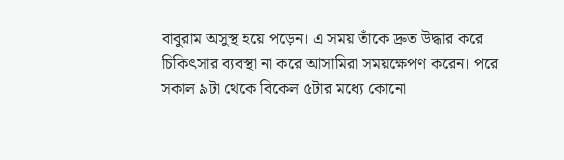বাবুরাম অসুস্থ হয়ে পড়েন। এ সময় তাঁকে দ্রুত উদ্ধার করে চিকিৎসার ব্যবস্থা না করে আসামিরা সময়ক্ষেপণ করেন। পরে সকাল ৯টা থেকে বিকেল ৫টার মধ্যে কোনো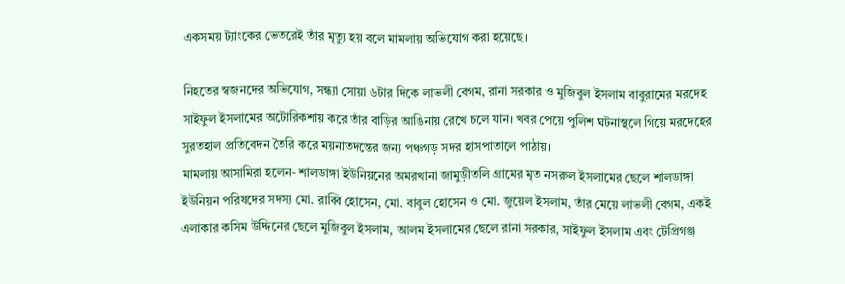একসময় ট্যাংকের ভেতরেই তাঁর মৃত্যু হয় বলে মামলায় অভিযোগ করা হয়েছে।

নিহতের স্বজনদের অভিযোগ, সন্ধ্যা সোয়া ৬টার দিকে লাভলী বেগম, রানা সরকার ও মুজিবুল ইসলাম বাবুরামের মরদেহ সাইফুল ইসলামের অটোরিকশায় করে তাঁর বাড়ির আঙিনায় রেখে চলে যান। খবর পেয়ে পুলিশ ঘটনাস্থলে গিয়ে মরদেহের সুরতহাল প্রতিবেদন তৈরি করে ময়নাতদন্তের জন্য পঞ্চগড় সদর হাসপাতালে পাঠায়।
মামলায় আসামিরা হলেন- শালডাঙ্গা ইউনিয়নের অমরখানা জামুড়ীতলি গ্রামের মৃত নসরুল ইসলামের ছেলে শালডাঙ্গা ইউনিয়ন পরিষদের সদস্য মো. রাব্বি হোসেন, মো. বাবুল হোসেন ও মো. জুয়েল ইসলাম, তাঁর মেয়ে লাভলী বেগম, একই এলাকার কসিম উদ্দিনের ছেলে মুজিবুল ইসলাম, আলম ইসলামের ছেলে রানা সরকার, সাইফুল ইসলাম এবং টেপ্রিগঞ্জ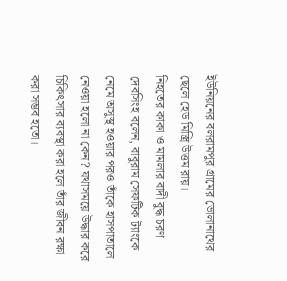ইউনিয়নের বলরামপুর গ্রামের ভোলানাথের ছেলে হেড মিস্ত্রি উত্তম রায়।
নিহতের কাকা ও মামলার বাদী বুদ্ধ চরণ দেবসিংহ বলেন, বাবুরাম সেফটিক ট্যাংকে নেমে অসুস্থ হওয়ার পরও তাঁকে হাসপাতালে নেওয়া হলো না কেন? যথাসময়ে উদ্ধার করে চিকিৎসার ব্যবস্থা করা হলে তাঁর জীবন রক্ষা করা সম্ভব হতো।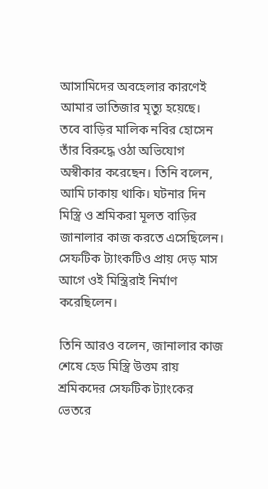আসামিদের অবহেলার কারণেই আমার ভাতিজার মৃত্যু হয়েছে।
তবে বাড়ির মালিক নবির হোসেন তাঁর বিরুদ্ধে ওঠা অভিযোগ অস্বীকার করেছেন। তিনি বলেন, আমি ঢাকায় থাকি। ঘটনার দিন মিস্ত্রি ও শ্রমিকরা মূলত বাড়ির জানালার কাজ করতে এসেছিলেন। সেফটিক ট্যাংকটিও প্রায় দেড় মাস আগে ওই মিস্ত্রিরাই নির্মাণ করেছিলেন।

তিনি আরও বলেন, জানালার কাজ শেষে হেড মিস্ত্রি উত্তম রায় শ্রমিকদের সেফটিক ট্যাংকের ভেতরে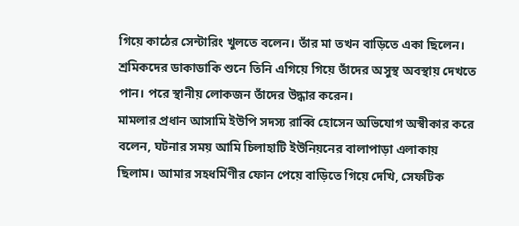গিয়ে কাঠের সেন্টারিং খুলতে বলেন। তাঁর মা তখন বাড়িতে একা ছিলেন। শ্রমিকদের ডাকাডাকি শুনে তিনি এগিয়ে গিয়ে তাঁদের অসুস্থ অবস্থায় দেখতে পান। পরে স্থানীয় লোকজন তাঁদের উদ্ধার করেন।
মামলার প্রধান আসামি ইউপি সদস্য রাব্বি হোসেন অভিযোগ অস্বীকার করে বলেন, ঘটনার সময় আমি চিলাহাটি ইউনিয়নের বালাপাড়া এলাকায় ছিলাম। আমার সহধর্মিণীর ফোন পেয়ে বাড়িতে গিয়ে দেখি, সেফটিক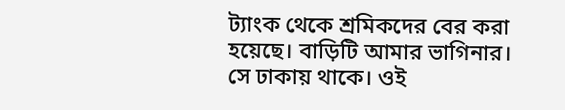ট্যাংক থেকে শ্রমিকদের বের করা হয়েছে। বাড়িটি আমার ভাগিনার। সে ঢাকায় থাকে। ওই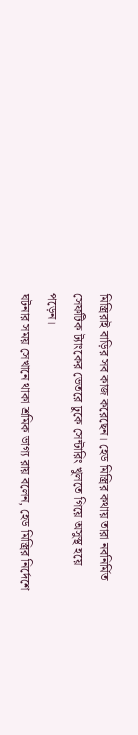মিস্ত্রিরাই বাড়ির সব কাজ করেছেন। হেড মিস্ত্রির কথায় তারা নবনির্মিত সেফটিক ট্যাংকের ভেতরে ঢুকে সেন্টারিং খুলতে গিয়ে অসুস্থ হয়ে পড়েন।
ঘটনার সময় সেখানে থাকা শ্রমিক ভাগ্য রায় বলেন, হেড মিস্ত্রির নির্দেশে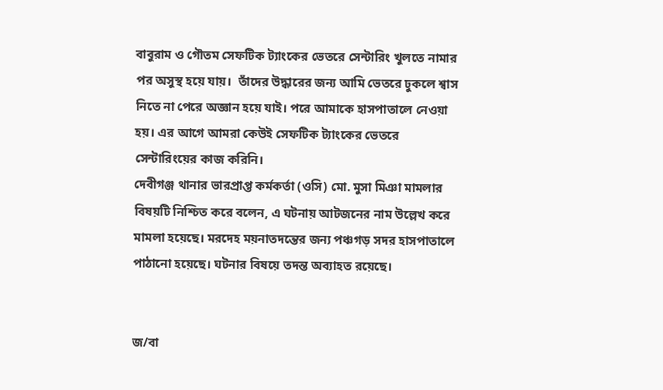বাবুরাম ও গৌতম সেফটিক ট্যাংকের ভেতরে সেন্টারিং খুলতে নামার পর অসুস্থ হয়ে যায়।  তাঁদের উদ্ধারের জন্য আমি ভেতরে ঢুকলে শ্বাস নিতে না পেরে অজ্ঞান হয়ে যাই। পরে আমাকে হাসপাতালে নেওয়া হয়। এর আগে আমরা কেউই সেফটিক ট্যাংকের ভেতরে সেন্টারিংয়ের কাজ করিনি।
দেবীগঞ্জ থানার ভারপ্রাপ্ত কর্মকর্তা (ওসি) মো. মুসা মিঞা মামলার বিষয়টি নিশ্চিত করে বলেন, এ ঘটনায় আটজনের নাম উল্লেখ করে মামলা হয়েছে। মরদেহ ময়নাতদন্তের জন্য পঞ্চগড় সদর হাসপাতালে পাঠানো হয়েছে। ঘটনার বিষয়ে তদন্ত অব্যাহত রয়েছে।


জ/বা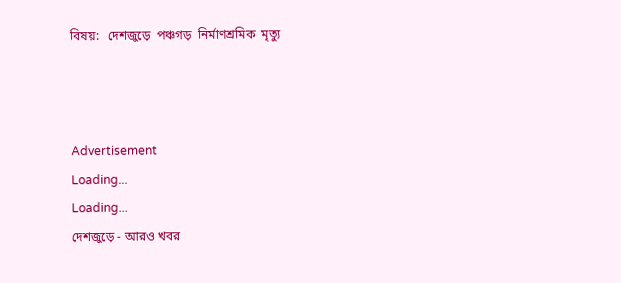বিষয়:   দেশজুড়ে  পঞ্চগড়  নির্মাণশ্রমিক  মৃত্যু



Advertisement
Loading...
Loading...
দেশজুড়ে - আরও খবর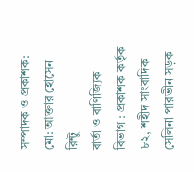সম্পাদক ও প্রকাশক: মো: আক্তার হোসেন রিন্টু
বার্তা ও বাণিজ্যিক বিভাগ : প্রকাশক কর্তৃক ৮২, শহীদ সাংবাদিক সেলিনা পারভীন সড়ক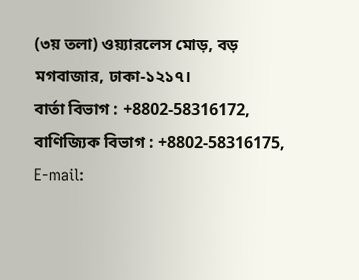(৩য় তলা) ওয়্যারলেস মোড়, বড় মগবাজার, ঢাকা-১২১৭।
বার্তা বিভাগ : +8802-58316172, বাণিজ্যিক বিভাগ : +8802-58316175, E-mail: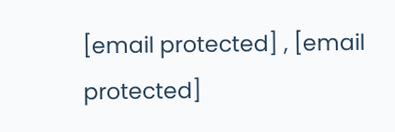[email protected] , [email protected]